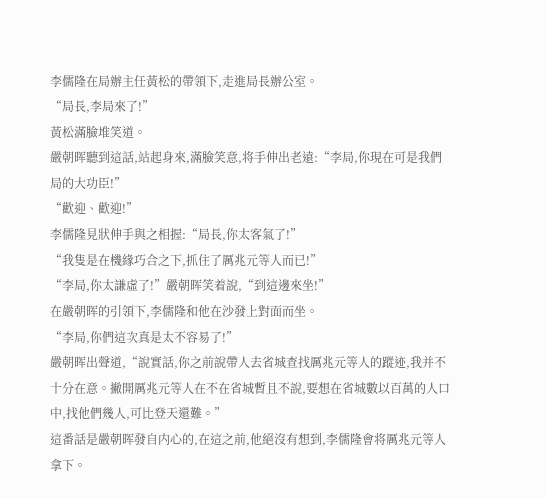李儒隆在局辦主任黃松的帶領下,走進局長辦公室。
“局長,李局來了!”
黃松滿臉堆笑道。
嚴朝晖聽到這話,站起身來,滿臉笑意,将手伸出老遠:“李局,你現在可是我們局的大功臣!”
“歡迎、歡迎!”
李儒隆見狀伸手與之相握:“局長,你太客氣了!”
“我隻是在機緣巧合之下,抓住了厲兆元等人而已!”
“李局,你太謙虛了!”嚴朝晖笑着說,“到這邊來坐!”
在嚴朝晖的引領下,李儒隆和他在沙發上對面而坐。
“李局,你們這次真是太不容易了!”
嚴朝晖出聲道,“說實話,你之前說帶人去省城查找厲兆元等人的蹤迹,我并不十分在意。撇開厲兆元等人在不在省城暫且不說,要想在省城數以百萬的人口中,找他們幾人,可比登天還難。”
這番話是嚴朝晖發自内心的,在這之前,他絕沒有想到,李儒隆會将厲兆元等人拿下。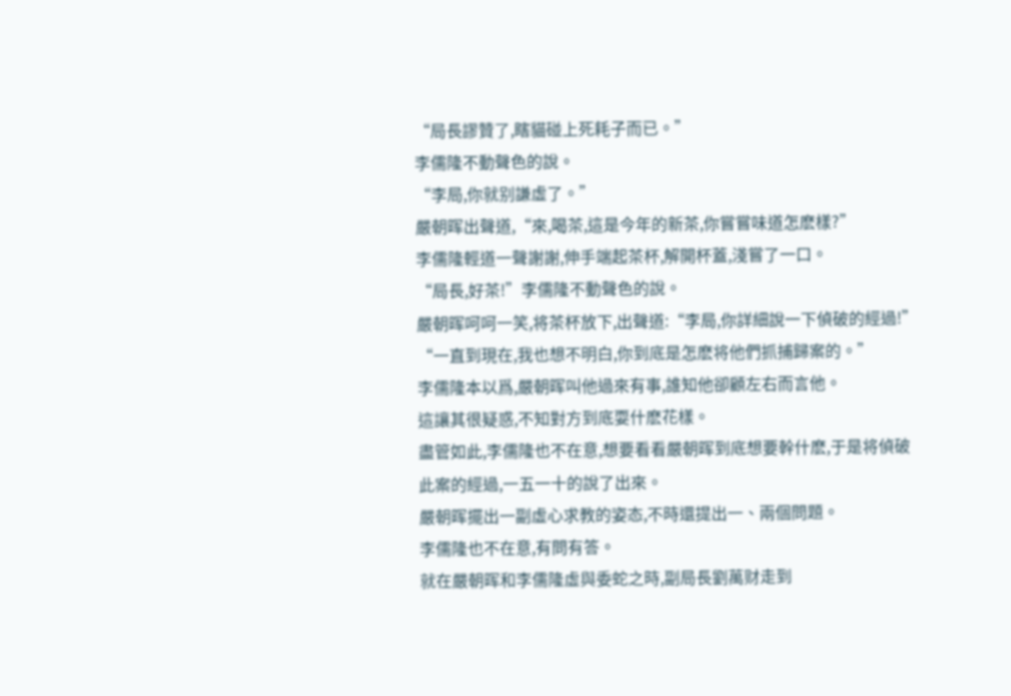“局長謬贊了,瞎貓碰上死耗子而已。”
李儒隆不動聲色的說。
“李局,你就别謙虛了。”
嚴朝晖出聲道,“來,喝茶,這是今年的新茶,你嘗嘗味道怎麽樣?”
李儒隆輕道一聲謝謝,伸手端起茶杯,解開杯蓋,淺嘗了一口。
“局長,好茶!”李儒隆不動聲色的說。
嚴朝晖呵呵一笑,将茶杯放下,出聲道:“李局,你詳細說一下偵破的經過!”
“一直到現在,我也想不明白,你到底是怎麽将他們抓捕歸案的。”
李儒隆本以爲,嚴朝晖叫他過來有事,誰知他卻顧左右而言他。
這讓其很疑惑,不知對方到底耍什麽花樣。
盡管如此,李儒隆也不在意,想要看看嚴朝晖到底想要幹什麽,于是将偵破此案的經過,一五一十的說了出來。
嚴朝晖擺出一副虛心求教的姿态,不時還提出一、兩個問題。
李儒隆也不在意,有問有答。
就在嚴朝晖和李儒隆虛與委蛇之時,副局長劉萬财走到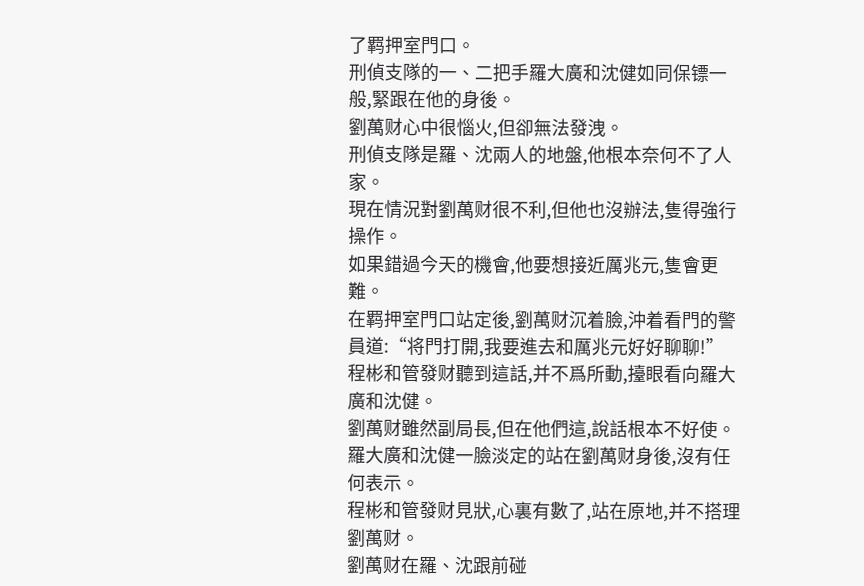了羁押室門口。
刑偵支隊的一、二把手羅大廣和沈健如同保镖一般,緊跟在他的身後。
劉萬财心中很惱火,但卻無法發洩。
刑偵支隊是羅、沈兩人的地盤,他根本奈何不了人家。
現在情況對劉萬财很不利,但他也沒辦法,隻得強行操作。
如果錯過今天的機會,他要想接近厲兆元,隻會更難。
在羁押室門口站定後,劉萬财沉着臉,沖着看門的警員道:“将門打開,我要進去和厲兆元好好聊聊!”
程彬和管發财聽到這話,并不爲所動,擡眼看向羅大廣和沈健。
劉萬财雖然副局長,但在他們這,說話根本不好使。
羅大廣和沈健一臉淡定的站在劉萬财身後,沒有任何表示。
程彬和管發财見狀,心裏有數了,站在原地,并不搭理劉萬财。
劉萬财在羅、沈跟前碰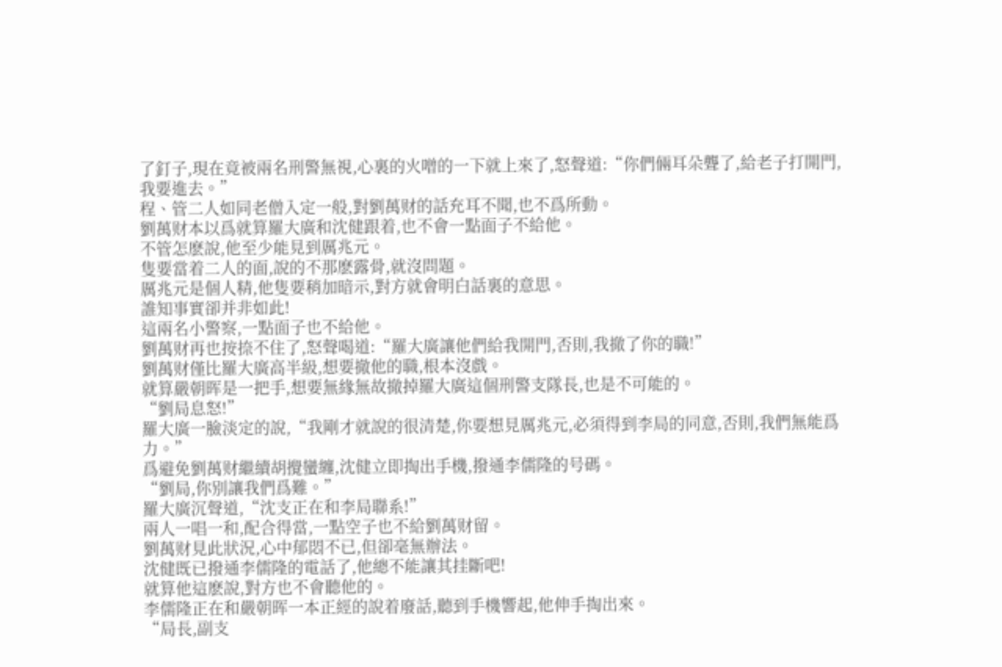了釘子,現在竟被兩名刑警無視,心裏的火噌的一下就上來了,怒聲道:“你們倆耳朵聾了,給老子打開門,我要進去。”
程、管二人如同老僧入定一般,對劉萬财的話充耳不聞,也不爲所動。
劉萬财本以爲就算羅大廣和沈健跟着,也不會一點面子不給他。
不管怎麽說,他至少能見到厲兆元。
隻要當着二人的面,說的不那麽露骨,就沒問題。
厲兆元是個人精,他隻要稍加暗示,對方就會明白話裏的意思。
誰知事實卻并非如此!
這兩名小警察,一點面子也不給他。
劉萬财再也按捺不住了,怒聲喝道:“羅大廣讓他們給我開門,否則,我撤了你的職!”
劉萬财僅比羅大廣高半級,想要撤他的職,根本沒戲。
就算嚴朝晖是一把手,想要無緣無故撤掉羅大廣這個刑警支隊長,也是不可能的。
“劉局息怒!”
羅大廣一臉淡定的說,“我剛才就說的很清楚,你要想見厲兆元,必須得到李局的同意,否則,我們無能爲力。”
爲避免劉萬财繼續胡攪蠻纏,沈健立即掏出手機,撥通李儒隆的号碼。
“劉局,你别讓我們爲難。”
羅大廣沉聲道,“沈支正在和李局聯系!”
兩人一唱一和,配合得當,一點空子也不給劉萬财留。
劉萬财見此狀況,心中郁悶不已,但卻毫無辦法。
沈健既已撥通李儒隆的電話了,他總不能讓其挂斷吧!
就算他這麽說,對方也不會聽他的。
李儒隆正在和嚴朝晖一本正經的說着廢話,聽到手機響起,他伸手掏出來。
“局長,副支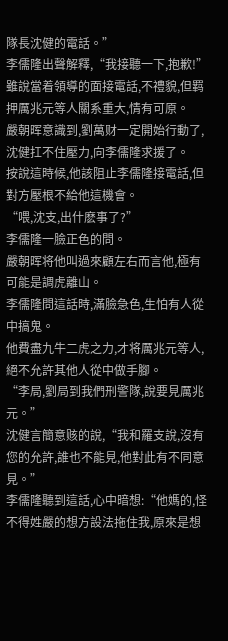隊長沈健的電話。”
李儒隆出聲解釋,“我接聽一下,抱歉!”
雖說當着領導的面接電話,不禮貌,但羁押厲兆元等人關系重大,情有可原。
嚴朝晖意識到,劉萬财一定開始行動了,沈健扛不住壓力,向李儒隆求援了。
按說這時候,他該阻止李儒隆接電話,但對方壓根不給他這機會。
“喂,沈支,出什麽事了?”
李儒隆一臉正色的問。
嚴朝晖将他叫過來顧左右而言他,極有可能是調虎離山。
李儒隆問這話時,滿臉急色,生怕有人從中搞鬼。
他費盡九牛二虎之力,才将厲兆元等人,絕不允許其他人從中做手腳。
“李局,劉局到我們刑警隊,說要見厲兆元。”
沈健言簡意赅的說,“我和羅支說,沒有您的允許,誰也不能見,他對此有不同意見。”
李儒隆聽到這話,心中暗想:“他媽的,怪不得姓嚴的想方設法拖住我,原來是想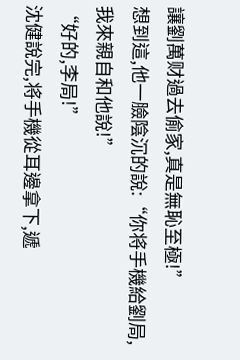讓劉萬财過去偷家,真是無恥至極!”
想到這,他一臉陰沉的說:“你将手機給劉局,我來親自和他說!”
“好的,李局!”
沈健說完,将手機從耳邊拿下,遞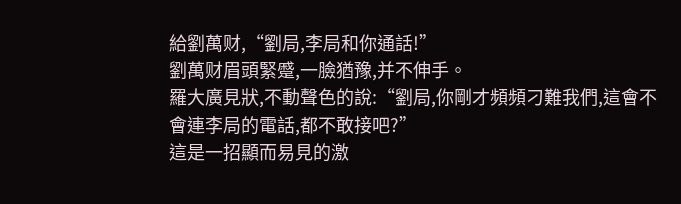給劉萬财,“劉局,李局和你通話!”
劉萬财眉頭緊蹙,一臉猶豫,并不伸手。
羅大廣見狀,不動聲色的說:“劉局,你剛才頻頻刁難我們,這會不會連李局的電話,都不敢接吧?”
這是一招顯而易見的激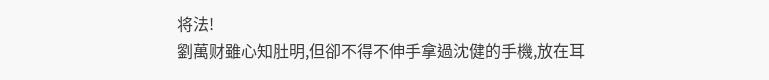将法!
劉萬财雖心知肚明,但卻不得不伸手拿過沈健的手機,放在耳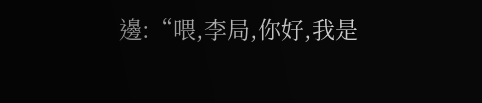邊:“喂,李局,你好,我是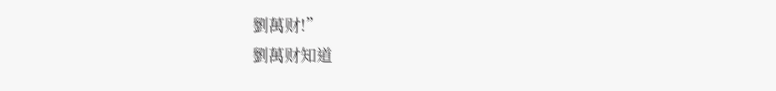劉萬财!”
劉萬财知道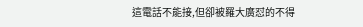這電話不能接,但卻被羅大廣怼的不得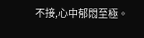不接,心中郁悶至極。